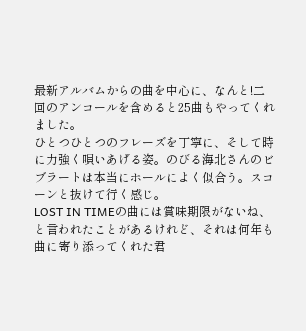最新アルバムからの曲を中心に、なんと!二回のアンコールを含めると25曲もやってくれました。
ひとつひとつのフレーズを丁寧に、そして時に力強く唄いあげる姿。のびる海北さんのビブラートは本当にホールによく似合う。スコーンと抜けて行く感じ。
LOST IN TIMEの曲には賞味期限がないね、と言われたことがあるけれど、それは何年も曲に寄り添ってくれた君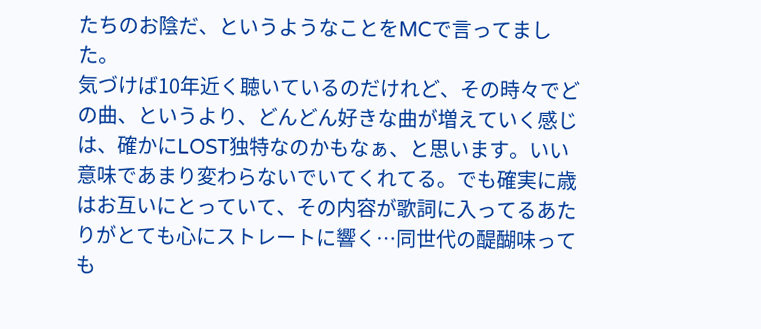たちのお陰だ、というようなことをMCで言ってました。
気づけば10年近く聴いているのだけれど、その時々でどの曲、というより、どんどん好きな曲が増えていく感じは、確かにLOST独特なのかもなぁ、と思います。いい意味であまり変わらないでいてくれてる。でも確実に歳はお互いにとっていて、その内容が歌詞に入ってるあたりがとても心にストレートに響く…同世代の醍醐味っても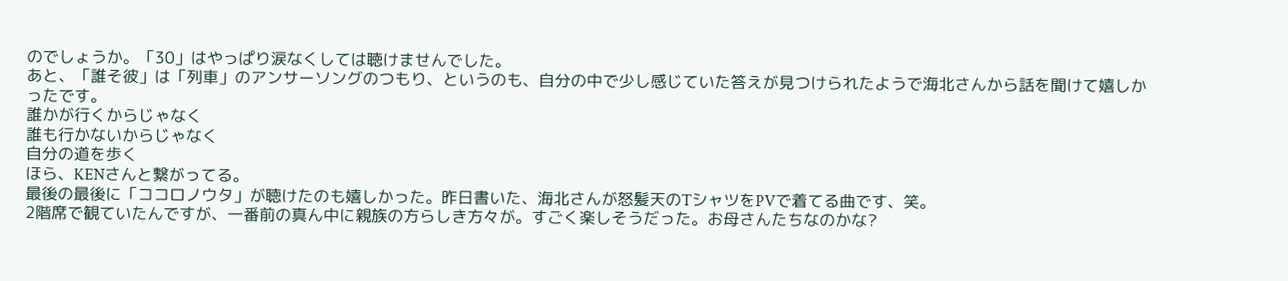のでしょうか。「30」はやっぱり涙なくしては聴けませんでした。
あと、「誰そ彼」は「列車」のアンサーソングのつもり、というのも、自分の中で少し感じていた答えが見つけられたようで海北さんから話を聞けて嬉しかったです。
誰かが行くからじゃなく
誰も行かないからじゃなく
自分の道を歩く
ほら、KENさんと繋がってる。
最後の最後に「ココロノウタ」が聴けたのも嬉しかった。昨日書いた、海北さんが怒髪天のTシャツをPVで着てる曲です、笑。
2階席で観ていたんですが、一番前の真ん中に親族の方らしき方々が。すごく楽しそうだった。お母さんたちなのかな?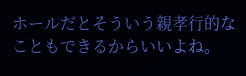ホールだとそういう親孝行的なこともできるからいいよね。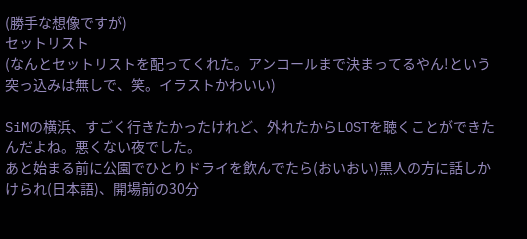(勝手な想像ですが)
セットリスト
(なんとセットリストを配ってくれた。アンコールまで決まってるやん!という突っ込みは無しで、笑。イラストかわいい)

SiMの横浜、すごく行きたかったけれど、外れたからLOSTを聴くことができたんだよね。悪くない夜でした。
あと始まる前に公園でひとりドライを飲んでたら(おいおい)黒人の方に話しかけられ(日本語)、開場前の30分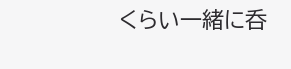くらい一緒に呑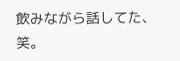飲みながら話してた、笑。